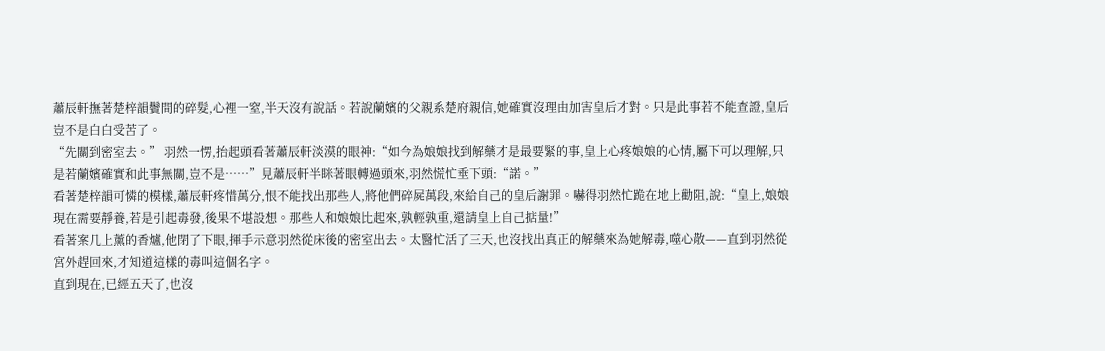蕭辰軒撫著楚梓韻鬢間的碎髮,心裡一窒,半天沒有說話。若說蘭嬪的父親系楚府親信,她確實沒理由加害皇后才對。只是此事若不能查證,皇后豈不是白白受苦了。
“先關到密室去。” 羽然一愣,抬起頭看著蕭辰軒淡漠的眼神:“如今為娘娘找到解藥才是最要緊的事,皇上心疼娘娘的心情,屬下可以理解,只是若蘭嬪確實和此事無關,豈不是……”見蕭辰軒半眯著眼轉過頭來,羽然慌忙垂下頭:“諾。”
看著楚梓韻可憐的模樣,蕭辰軒疼惜萬分,恨不能找出那些人,將他們碎屍萬段,來給自己的皇后謝罪。嚇得羽然忙跪在地上勸阻,說:“皇上,娘娘現在需要靜養,若是引起毒發,後果不堪設想。那些人和娘娘比起來,孰輕孰重,還請皇上自己掂量!”
看著案几上薰的香爐,他閉了下眼,揮手示意羽然從床後的密室出去。太醫忙活了三天,也沒找出真正的解藥來為她解毒,噬心散——直到羽然從宮外趕回來,才知道這樣的毒叫這個名字。
直到現在,已經五天了,也沒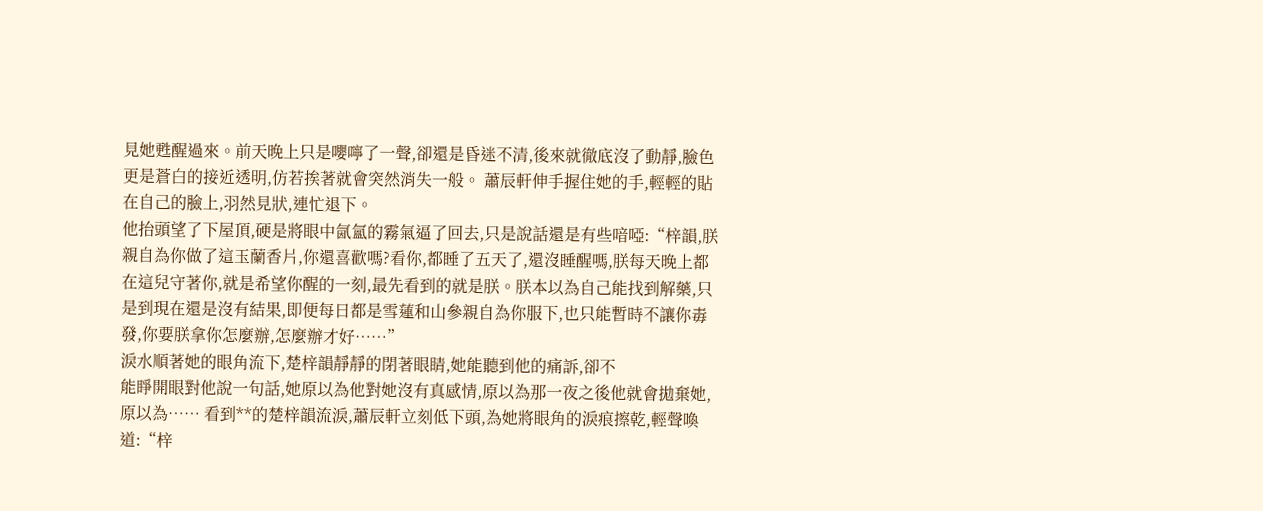見她甦醒過來。前天晚上只是嚶嚀了一聲,卻還是昏迷不清,後來就徹底沒了動靜,臉色更是蒼白的接近透明,仿若挨著就會突然消失一般。 蕭辰軒伸手握住她的手,輕輕的貼在自己的臉上,羽然見狀,連忙退下。
他抬頭望了下屋頂,硬是將眼中氤氳的霧氣逼了回去,只是說話還是有些喑啞:“梓韻,朕親自為你做了這玉蘭香片,你還喜歡嗎?看你,都睡了五天了,還沒睡醒嗎,朕每天晚上都在這兒守著你,就是希望你醒的一刻,最先看到的就是朕。朕本以為自己能找到解藥,只是到現在還是沒有結果,即便每日都是雪蓮和山參親自為你服下,也只能暫時不讓你毒發,你要朕拿你怎麼辦,怎麼辦才好……”
淚水順著她的眼角流下,楚梓韻靜靜的閉著眼睛,她能聽到他的痛訴,卻不
能睜開眼對他說一句話,她原以為他對她沒有真感情,原以為那一夜之後他就會拋棄她,原以為…… 看到**的楚梓韻流淚,蕭辰軒立刻低下頭,為她將眼角的淚痕擦乾,輕聲喚道:“梓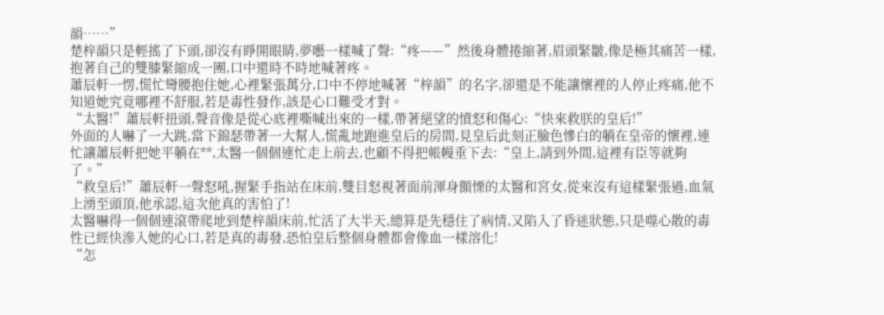韻……”
楚梓韻只是輕搖了下頭,卻沒有睜開眼睛,夢囈一樣喊了聲:“疼——”然後身體捲縮著,眉頭緊皺,像是極其痛苦一樣,抱著自己的雙膝緊縮成一團,口中還時不時地喊著疼。
蕭辰軒一愣,慌忙彎腰抱住她,心裡緊張萬分,口中不停地喊著“梓韻”的名字,卻還是不能讓懷裡的人停止疼痛,他不知道她究竟哪裡不舒服,若是毒性發作,該是心口難受才對。
“太醫!”蕭辰軒扭頭,聲音像是從心底裡嘶喊出來的一樣,帶著絕望的憤怒和傷心:“快來救朕的皇后!”
外面的人嚇了一大跳,當下錦瑟帶著一大幫人,慌亂地跑進皇后的房間,見皇后此刻正臉色慘白的躺在皇帝的懷裡,連忙讓蕭辰軒把她平躺在**,太醫一個個連忙走上前去,也顧不得把帳幔垂下去:“皇上,請到外間,這裡有臣等就夠了。”
“救皇后!”蕭辰軒一聲怒吼,握緊手指站在床前,雙目怒視著面前渾身顫慄的太醫和宮女,從來沒有這樣緊張過,血氣上湧至頭頂,他承認,這次他真的害怕了!
太醫嚇得一個個連滾帶爬地到楚梓韻床前,忙活了大半天,總算是先穩住了病情,又陷入了昏迷狀態,只是噬心散的毒性已經快滲入她的心口,若是真的毒發,恐怕皇后整個身體都會像血一樣溶化!
“怎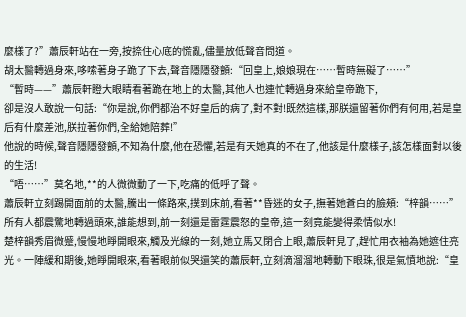麼樣了?”蕭辰軒站在一旁,按捺住心底的慌亂,儘量放低聲音問道。
胡太醫轉過身來,哆嗦著身子跪了下去,聲音隱隱發顫:“回皇上,娘娘現在……暫時無礙了……”
“暫時——”蕭辰軒瞪大眼睛看著跪在地上的太醫,其他人也連忙轉過身來給皇帝跪下,
卻是沒人敢說一句話:“你是說,你們都治不好皇后的病了,對不對!既然這樣,那朕還留著你們有何用,若是皇后有什麼差池,朕拉著你們,全給她陪葬!”
他說的時候,聲音隱隱發顫,不知為什麼,他在恐懼,若是有天她真的不在了,他該是什麼樣子,該怎樣面對以後的生活!
“唔……”莫名地,**的人微微動了一下,吃痛的低呼了聲。
蕭辰軒立刻踢開面前的太醫,騰出一條路來,撲到床前,看著**昏迷的女子,撫著她蒼白的臉頰:“梓韻……”
所有人都震驚地轉過頭來,誰能想到,前一刻還是雷霆震怒的皇帝,這一刻竟能變得柔情似水!
楚梓韻秀眉微蹙,慢慢地睜開眼來,觸及光線的一刻,她立馬又閉合上眼,蕭辰軒見了,趕忙用衣袖為她遮住亮光。一陣緩和期後,她睜開眼來,看著眼前似哭還笑的蕭辰軒,立刻滴溜溜地轉動下眼珠,很是氣憤地說:“皇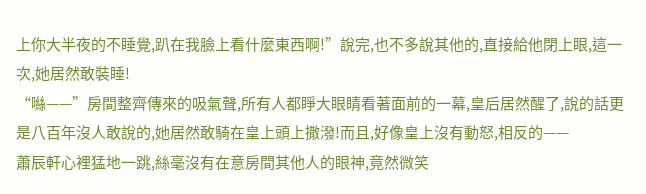上你大半夜的不睡覺,趴在我臉上看什麼東西啊!”說完,也不多說其他的,直接給他閉上眼,這一次,她居然敢裝睡!
“噝——”房間整齊傳來的吸氣聲,所有人都睜大眼睛看著面前的一幕,皇后居然醒了,說的話更是八百年沒人敢說的,她居然敢騎在皇上頭上撒潑!而且,好像皇上沒有動怒,相反的——
蕭辰軒心裡猛地一跳,絲毫沒有在意房間其他人的眼神,竟然微笑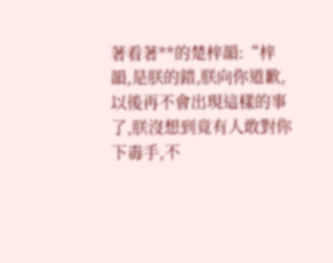著看著**的楚梓韻:“梓韻,是朕的錯,朕向你道歉,以後再不會出現這樣的事了,朕沒想到竟有人敢對你下毒手,不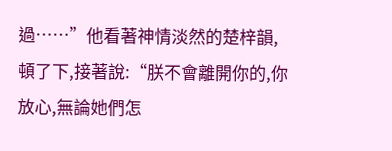過……”他看著神情淡然的楚梓韻,頓了下,接著說:“朕不會離開你的,你放心,無論她們怎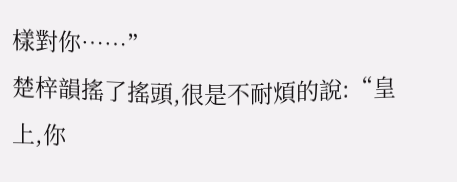樣對你……”
楚梓韻搖了搖頭,很是不耐煩的說:“皇上,你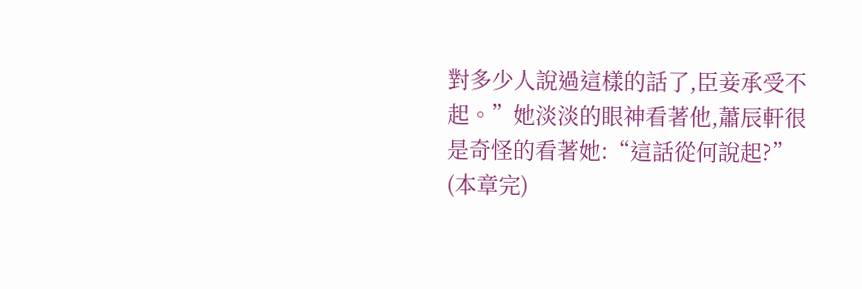對多少人說過這樣的話了,臣妾承受不起。”她淡淡的眼神看著他,蕭辰軒很是奇怪的看著她:“這話從何說起?”
(本章完)